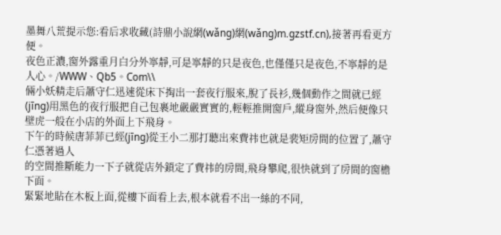墨舞八荒提示您:看后求收藏(詩鼎小說網(wǎng)網(wǎng)m.gzstf.cn),接著再看更方便。
夜色正濃,窗外露重月白分外寧靜,可是寧靜的只是夜色,也僅僅只是夜色,不寧靜的是人心。/WWW、Qb5。Com\\
倆小妖精走后蕭守仁迅速從床下掏出一套夜行服來,脫了長衫,幾個動作之間就已經(jīng)用黑色的夜行服把自己包裹地嚴嚴實實的,輕輕推開窗戶,縱身窗外,然后便像只壁虎一般在小店的外面上下飛身。
下午的時候唐菲菲已經(jīng)從王小二那打聽出來費祎也就是裴矩房間的位置了,蕭守仁憑著過人
的空間推斷能力一下子就從店外鎖定了費祎的房間,飛身攀爬,很快就到了房間的窗檐下面。
緊緊地貼在木板上面,從樓下面看上去,根本就看不出一絲的不同,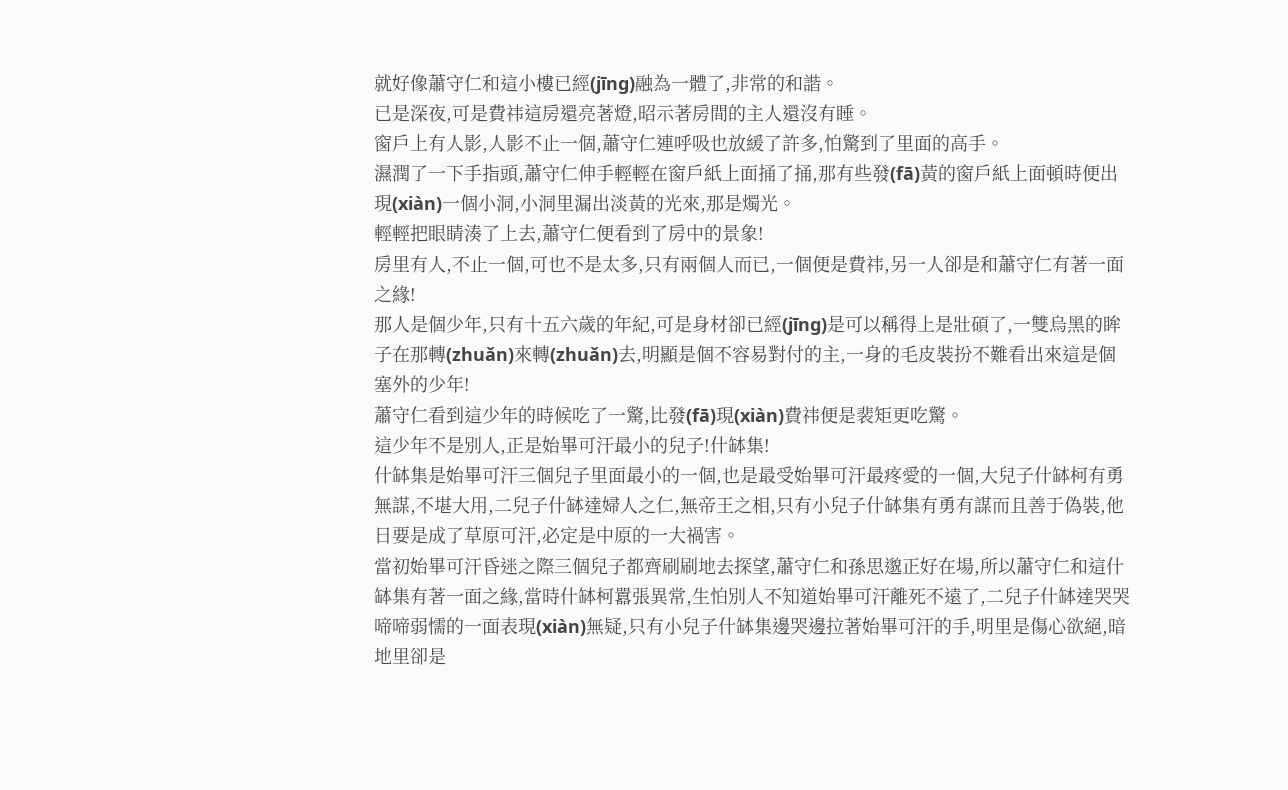就好像蕭守仁和這小樓已經(jīng)融為一體了,非常的和諧。
已是深夜,可是費祎這房還亮著燈,昭示著房間的主人還沒有睡。
窗戶上有人影,人影不止一個,蕭守仁連呼吸也放緩了許多,怕驚到了里面的高手。
濕潤了一下手指頭,蕭守仁伸手輕輕在窗戶紙上面捅了捅,那有些發(fā)黃的窗戶紙上面頓時便出現(xiàn)一個小洞,小洞里漏出淡黃的光來,那是燭光。
輕輕把眼睛湊了上去,蕭守仁便看到了房中的景象!
房里有人,不止一個,可也不是太多,只有兩個人而已,一個便是費祎,另一人卻是和蕭守仁有著一面之緣!
那人是個少年,只有十五六歲的年紀,可是身材卻已經(jīng)是可以稱得上是壯碩了,一雙烏黑的眸子在那轉(zhuǎn)來轉(zhuǎn)去,明顯是個不容易對付的主,一身的毛皮裝扮不難看出來這是個塞外的少年!
蕭守仁看到這少年的時候吃了一驚,比發(fā)現(xiàn)費祎便是裴矩更吃驚。
這少年不是別人,正是始畢可汗最小的兒子!什缽集!
什缽集是始畢可汗三個兒子里面最小的一個,也是最受始畢可汗最疼愛的一個,大兒子什缽柯有勇無謀,不堪大用,二兒子什缽達婦人之仁,無帝王之相,只有小兒子什缽集有勇有謀而且善于偽裝,他日要是成了草原可汗,必定是中原的一大禍害。
當初始畢可汗昏迷之際三個兒子都齊刷刷地去探望,蕭守仁和孫思邈正好在場,所以蕭守仁和這什缽集有著一面之緣,當時什缽柯囂張異常,生怕別人不知道始畢可汗離死不遠了,二兒子什缽達哭哭啼啼弱懦的一面表現(xiàn)無疑,只有小兒子什缽集邊哭邊拉著始畢可汗的手,明里是傷心欲絕,暗地里卻是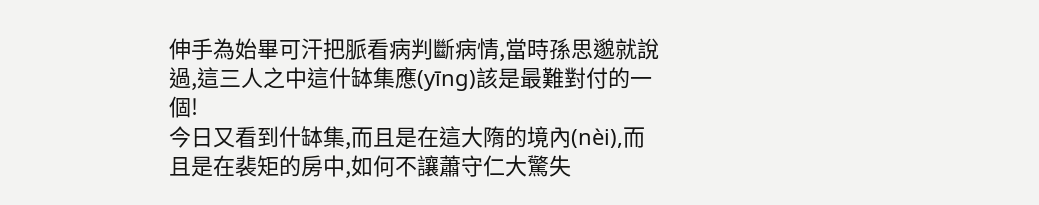伸手為始畢可汗把脈看病判斷病情,當時孫思邈就說過,這三人之中這什缽集應(yīng)該是最難對付的一個!
今日又看到什缽集,而且是在這大隋的境內(nèi),而且是在裴矩的房中,如何不讓蕭守仁大驚失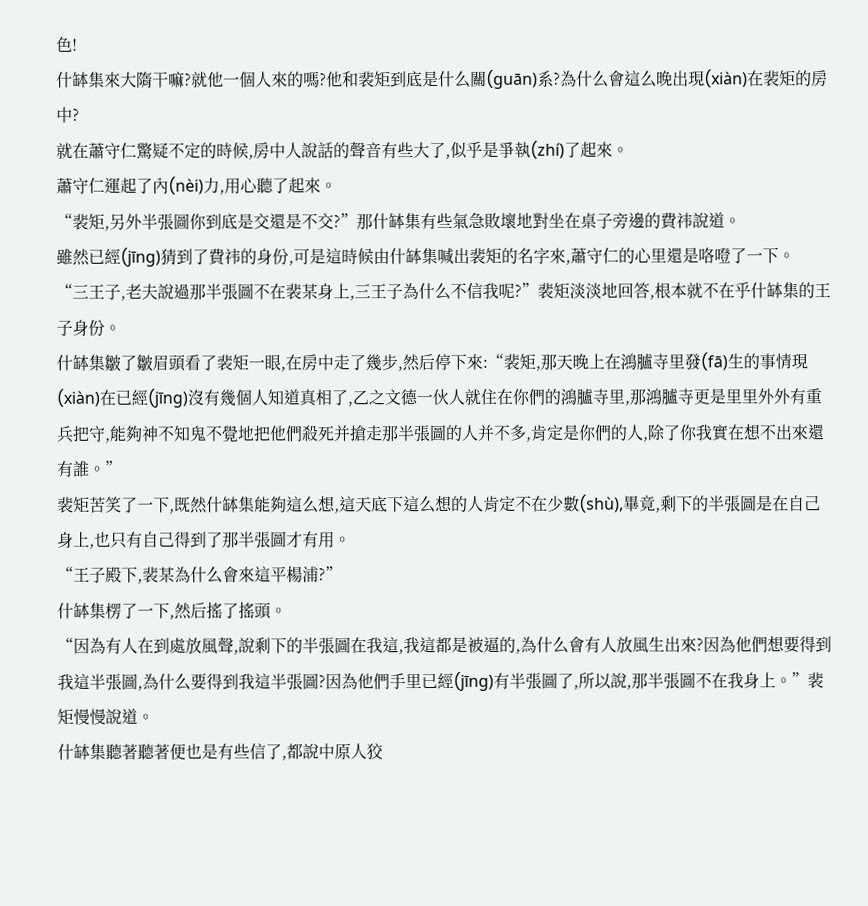色!
什缽集來大隋干嘛?就他一個人來的嗎?他和裴矩到底是什么關(guān)系?為什么會這么晚出現(xiàn)在裴矩的房中?
就在蕭守仁驚疑不定的時候,房中人說話的聲音有些大了,似乎是爭執(zhí)了起來。
蕭守仁運起了內(nèi)力,用心聽了起來。
“裴矩,另外半張圖你到底是交還是不交?”那什缽集有些氣急敗壞地對坐在桌子旁邊的費祎說道。
雖然已經(jīng)猜到了費祎的身份,可是這時候由什缽集喊出裴矩的名字來,蕭守仁的心里還是咯噔了一下。
“三王子,老夫說過那半張圖不在裴某身上,三王子為什么不信我呢?”裴矩淡淡地回答,根本就不在乎什缽集的王子身份。
什缽集皺了皺眉頭看了裴矩一眼,在房中走了幾步,然后停下來:“裴矩,那天晚上在鴻臚寺里發(fā)生的事情現(xiàn)在已經(jīng)沒有幾個人知道真相了,乙之文德一伙人就住在你們的鴻臚寺里,那鴻臚寺更是里里外外有重兵把守,能夠神不知鬼不覺地把他們殺死并搶走那半張圖的人并不多,肯定是你們的人,除了你我實在想不出來還有誰。”
裴矩苦笑了一下,既然什缽集能夠這么想,這天底下這么想的人肯定不在少數(shù),畢竟,剩下的半張圖是在自己身上,也只有自己得到了那半張圖才有用。
“王子殿下,裴某為什么會來這平楊浦?”
什缽集楞了一下,然后搖了搖頭。
“因為有人在到處放風聲,說剩下的半張圖在我這,我這都是被逼的,為什么會有人放風生出來?因為他們想要得到我這半張圖,為什么要得到我這半張圖?因為他們手里已經(jīng)有半張圖了,所以說,那半張圖不在我身上。”裴矩慢慢說道。
什缽集聽著聽著便也是有些信了,都說中原人狡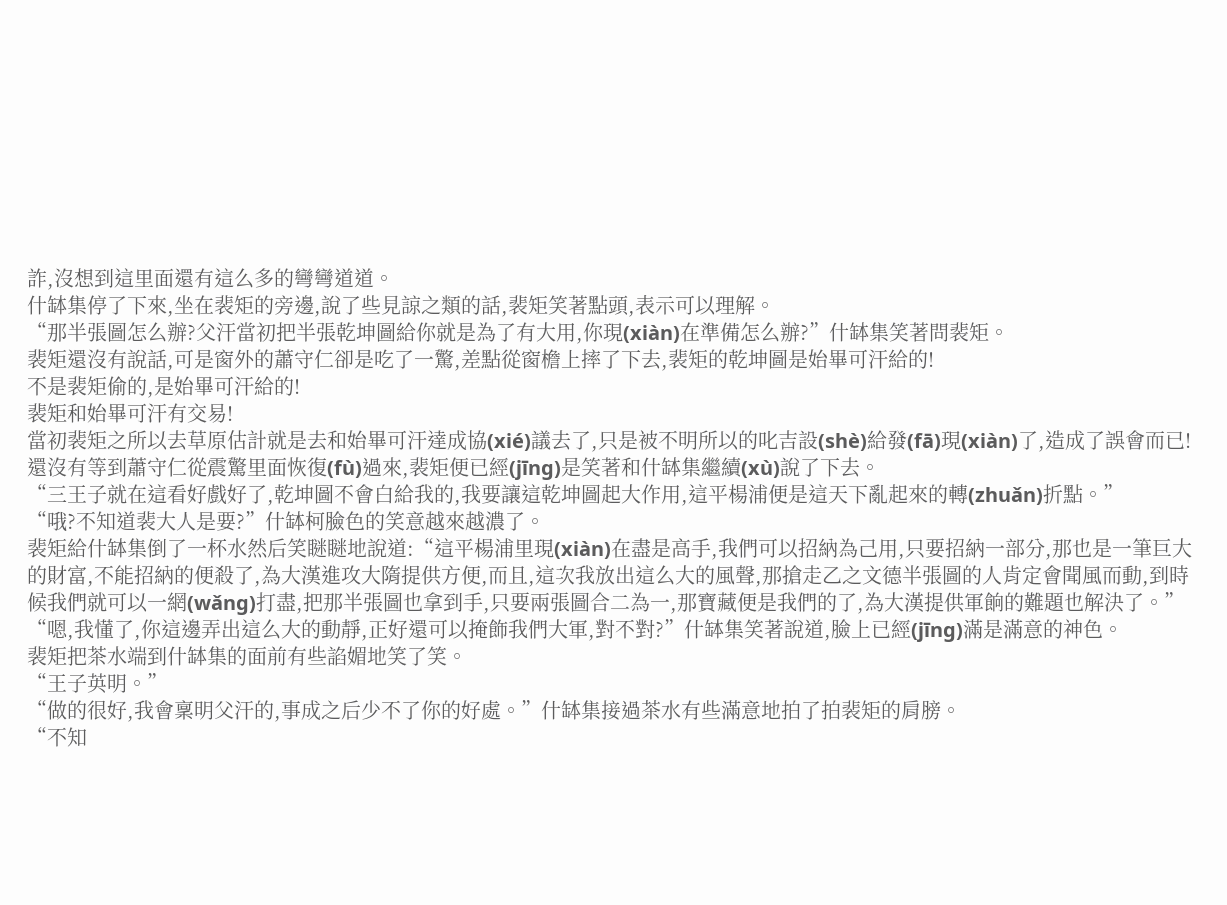詐,沒想到這里面還有這么多的彎彎道道。
什缽集停了下來,坐在裴矩的旁邊,說了些見諒之類的話,裴矩笑著點頭,表示可以理解。
“那半張圖怎么辦?父汗當初把半張乾坤圖給你就是為了有大用,你現(xiàn)在準備怎么辦?”什缽集笑著問裴矩。
裴矩還沒有說話,可是窗外的蕭守仁卻是吃了一驚,差點從窗檐上摔了下去,裴矩的乾坤圖是始畢可汗給的!
不是裴矩偷的,是始畢可汗給的!
裴矩和始畢可汗有交易!
當初裴矩之所以去草原估計就是去和始畢可汗達成協(xié)議去了,只是被不明所以的叱吉設(shè)給發(fā)現(xiàn)了,造成了誤會而已!
還沒有等到蕭守仁從震驚里面恢復(fù)過來,裴矩便已經(jīng)是笑著和什缽集繼續(xù)說了下去。
“三王子就在這看好戲好了,乾坤圖不會白給我的,我要讓這乾坤圖起大作用,這平楊浦便是這天下亂起來的轉(zhuǎn)折點。”
“哦?不知道裴大人是要?”什缽柯臉色的笑意越來越濃了。
裴矩給什缽集倒了一杯水然后笑瞇瞇地說道:“這平楊浦里現(xiàn)在盡是高手,我們可以招納為己用,只要招納一部分,那也是一筆巨大的財富,不能招納的便殺了,為大漢進攻大隋提供方便,而且,這次我放出這么大的風聲,那搶走乙之文德半張圖的人肯定會聞風而動,到時候我們就可以一網(wǎng)打盡,把那半張圖也拿到手,只要兩張圖合二為一,那寶藏便是我們的了,為大漢提供軍餉的難題也解決了。”
“嗯,我懂了,你這邊弄出這么大的動靜,正好還可以掩飾我們大軍,對不對?”什缽集笑著說道,臉上已經(jīng)滿是滿意的神色。
裴矩把茶水端到什缽集的面前有些諂媚地笑了笑。
“王子英明。”
“做的很好,我會稟明父汗的,事成之后少不了你的好處。”什缽集接過茶水有些滿意地拍了拍裴矩的肩膀。
“不知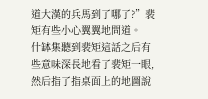道大漢的兵馬到了哪了?”裴矩有些小心翼翼地問道。
什缽集聽到裴矩這話之后有些意味深長地看了裴矩一眼,然后指了指桌面上的地圖說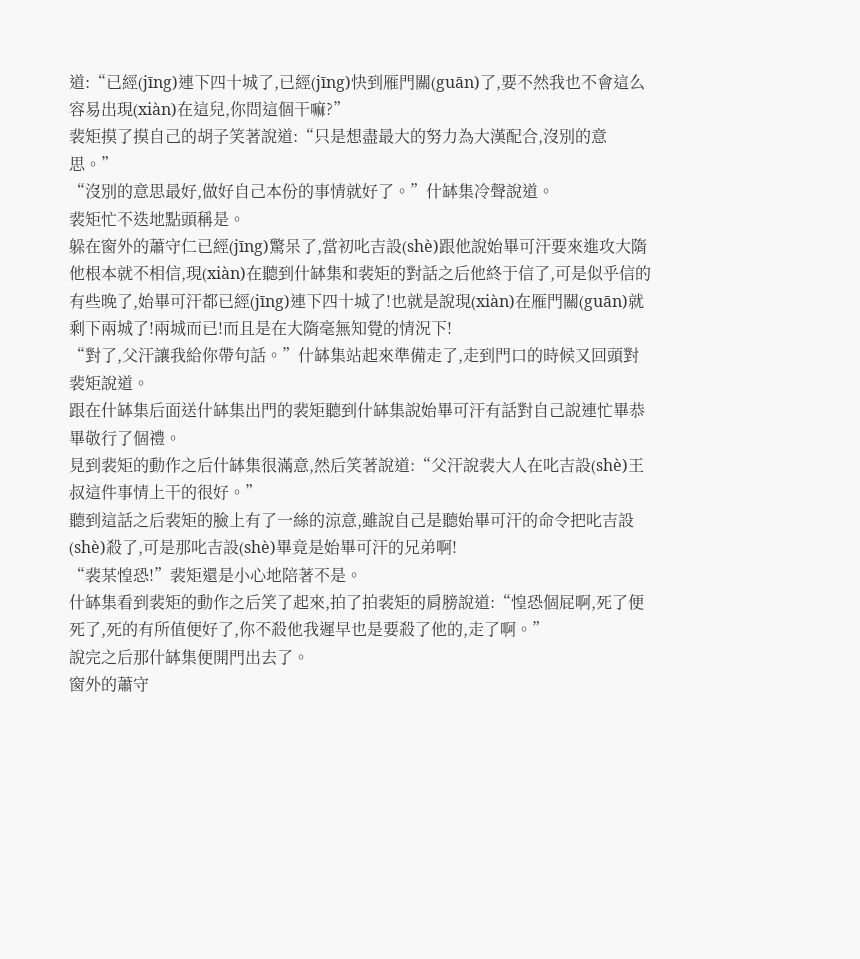道:“已經(jīng)連下四十城了,已經(jīng)快到雁門關(guān)了,要不然我也不會這么容易出現(xiàn)在這兒,你問這個干嘛?”
裴矩摸了摸自己的胡子笑著說道:“只是想盡最大的努力為大漢配合,沒別的意思。”
“沒別的意思最好,做好自己本份的事情就好了。”什缽集冷聲說道。
裴矩忙不迭地點頭稱是。
躲在窗外的蕭守仁已經(jīng)驚呆了,當初叱吉設(shè)跟他說始畢可汗要來進攻大隋他根本就不相信,現(xiàn)在聽到什缽集和裴矩的對話之后他終于信了,可是似乎信的有些晚了,始畢可汗都已經(jīng)連下四十城了!也就是說現(xiàn)在雁門關(guān)就剩下兩城了!兩城而已!而且是在大隋毫無知覺的情況下!
“對了,父汗讓我給你帶句話。”什缽集站起來準備走了,走到門口的時候又回頭對裴矩說道。
跟在什缽集后面送什缽集出門的裴矩聽到什缽集說始畢可汗有話對自己說連忙畢恭畢敬行了個禮。
見到裴矩的動作之后什缽集很滿意,然后笑著說道:“父汗說裴大人在叱吉設(shè)王叔這件事情上干的很好。”
聽到這話之后裴矩的臉上有了一絲的涼意,雖說自己是聽始畢可汗的命令把叱吉設(shè)殺了,可是那叱吉設(shè)畢竟是始畢可汗的兄弟啊!
“裴某惶恐!”裴矩還是小心地陪著不是。
什缽集看到裴矩的動作之后笑了起來,拍了拍裴矩的肩膀說道:“惶恐個屁啊,死了便死了,死的有所值便好了,你不殺他我遲早也是要殺了他的,走了啊。”
說完之后那什缽集便開門出去了。
窗外的蕭守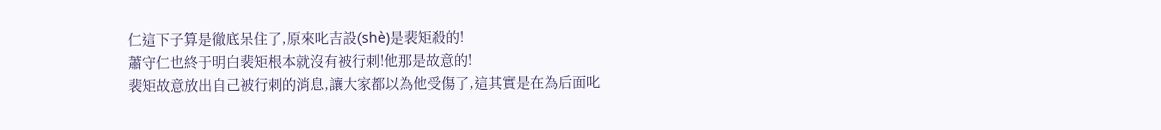仁這下子算是徹底呆住了,原來叱吉設(shè)是裴矩殺的!
蕭守仁也終于明白裴矩根本就沒有被行刺!他那是故意的!
裴矩故意放出自己被行刺的消息,讓大家都以為他受傷了,這其實是在為后面叱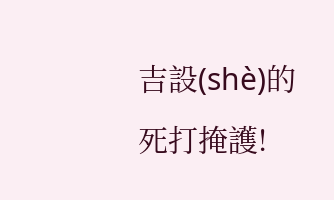吉設(shè)的死打掩護!